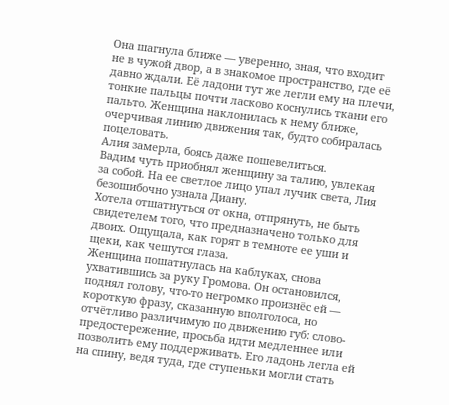Она шагнула ближе — уверенно, зная, что входит не в чужой двор, а в знакомое пространство, где её давно ждали. Её ладони тут же легли ему на плечи, тонкие пальцы почти ласково коснулись ткани его пальто. Женщина наклонилась к нему ближе, очерчивая линию движения так, будто собиралась поцеловать.
Алия замерла, боясь даже пошевелиться.
Вадим чуть приобнял женщину за талию, увлекая за собой. На ее светлое лицо упал лучик света, Лия безошибочно узнала Диану.
Хотела отшатнуться от окна, отпрянуть, не быть свидетелем того, что предназначено только для двоих. Ощущала, как горят в темноте ее уши и щеки, как чешутся глаза.
Женщина пошатнулась на каблуках, снова ухватившись за руку Громова. Он остановился, поднял голову, что-то негромко произнёс ей — короткую фразу, сказанную вполголоса, но отчётливо различимую по движению губ: слово-предостережение, просьба идти медленнее или позволить ему поддерживать. Его ладонь легла ей на спину, ведя туда, где ступеньки могли стать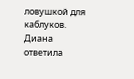ловушкой для каблуков.
Диана ответила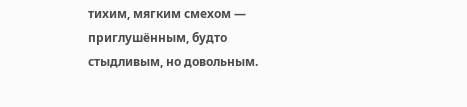тихим, мягким смехом — приглушённым, будто стыдливым, но довольным.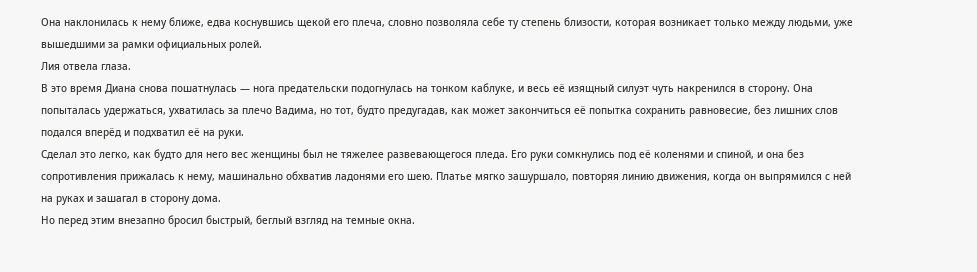Она наклонилась к нему ближе, едва коснувшись щекой его плеча, словно позволяла себе ту степень близости, которая возникает только между людьми, уже вышедшими за рамки официальных ролей.
Лия отвела глаза.
В это время Диана снова пошатнулась — нога предательски подогнулась на тонком каблуке, и весь её изящный силуэт чуть накренился в сторону. Она попыталась удержаться, ухватилась за плечо Вадима, но тот, будто предугадав, как может закончиться её попытка сохранить равновесие, без лишних слов подался вперёд и подхватил её на руки.
Сделал это легко, как будто для него вес женщины был не тяжелее развевающегося пледа. Его руки сомкнулись под её коленями и спиной, и она без сопротивления прижалась к нему, машинально обхватив ладонями его шею. Платье мягко зашуршало, повторяя линию движения, когда он выпрямился с ней на руках и зашагал в сторону дома.
Но перед этим внезапно бросил быстрый, беглый взгляд на темные окна.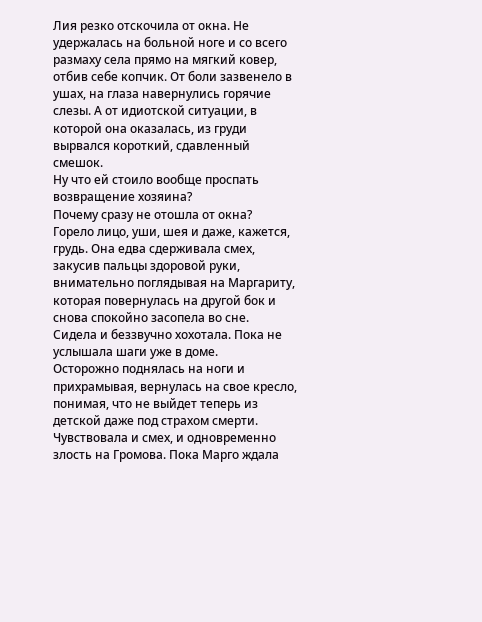Лия резко отскочила от окна. Не удержалась на больной ноге и со всего размаху села прямо на мягкий ковер, отбив себе копчик. От боли зазвенело в ушах, на глаза навернулись горячие слезы. А от идиотской ситуации, в которой она оказалась, из груди вырвался короткий, сдавленный смешок.
Ну что ей стоило вообще проспать возвращение хозяина?
Почему сразу не отошла от окна?
Горело лицо, уши, шея и даже, кажется, грудь. Она едва сдерживала смех, закусив пальцы здоровой руки, внимательно поглядывая на Маргариту, которая повернулась на другой бок и снова спокойно засопела во сне.
Сидела и беззвучно хохотала. Пока не услышала шаги уже в доме.
Осторожно поднялась на ноги и прихрамывая, вернулась на свое кресло, понимая, что не выйдет теперь из детской даже под страхом смерти.
Чувствовала и смех, и одновременно злость на Громова. Пока Марго ждала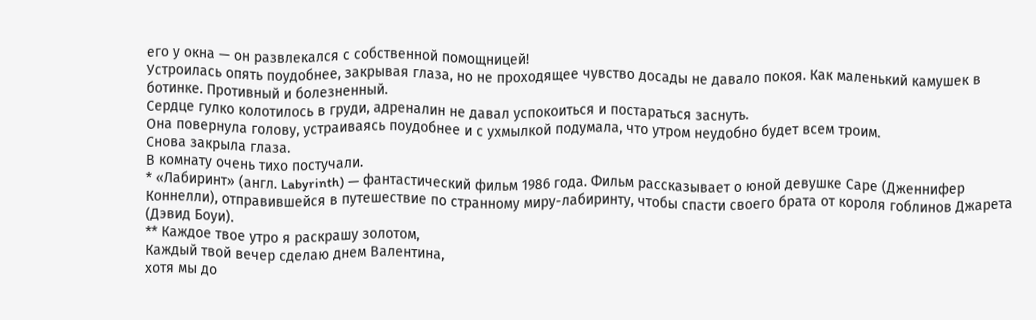его у окна — он развлекался с собственной помощницей!
Устроилась опять поудобнее, закрывая глаза, но не проходящее чувство досады не давало покоя. Как маленький камушек в ботинке. Противный и болезненный.
Сердце гулко колотилось в груди, адреналин не давал успокоиться и постараться заснуть.
Она повернула голову, устраиваясь поудобнее и с ухмылкой подумала, что утром неудобно будет всем троим.
Снова закрыла глаза.
В комнату очень тихо постучали.
* «Лабиринт» (англ. Labyrinth) — фантастический фильм 1986 года. Фильм рассказывает о юной девушке Саре (Дженнифер Коннелли), отправившейся в путешествие по странному миру-лабиринту, чтобы спасти своего брата от короля гоблинов Джарета (Дэвид Боуи).
** Каждое твое утро я раскрашу золотом,
Каждый твой вечер сделаю днем Валентина,
хотя мы до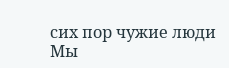сих пор чужие люди
Мы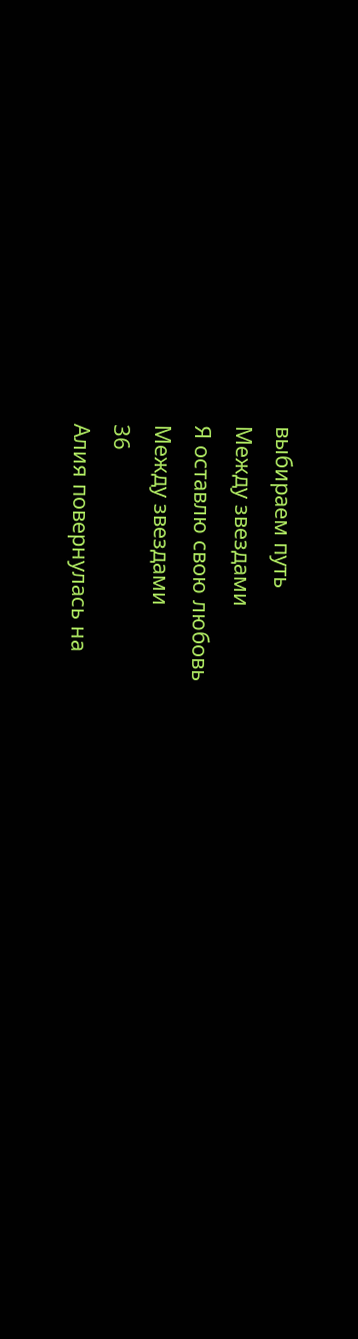выбираем путь
Между звездами
Я оставлю свою любовь
Между звездами
36
Алия повернулась на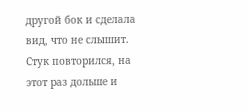другой бок и сделала вид, что не слышит. Стук повторился, на этот раз дольше и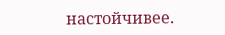настойчивее.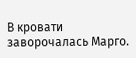В кровати заворочалась Марго.